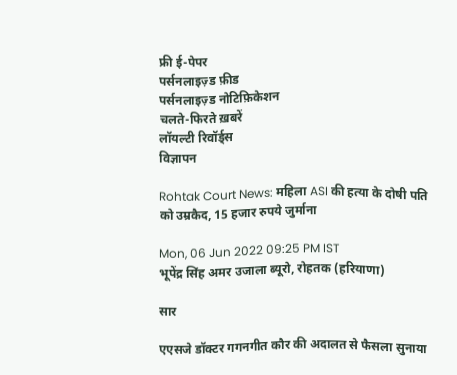फ्री ई-पेपर
पर्सनलाइज़्ड फ़ीड
पर्सनलाइज़्ड नोटिफ़िकेशन
चलते-फिरते ख़बरें
लॉयल्टी रिवॉर्ड्स
विज्ञापन

Rohtak Court News: महिला ASI की हत्या के दोषी पति को उम्रकैद, 15 हजार रुपये जुर्माना

Mon, 06 Jun 2022 09:25 PM IST
भूपेंद्र सिंह अमर उजाला ब्यूरो, रोहतक (हरियाणा)

सार

एएसजे डॉक्टर गगनगीत कौर की अदालत से फैसला सुनाया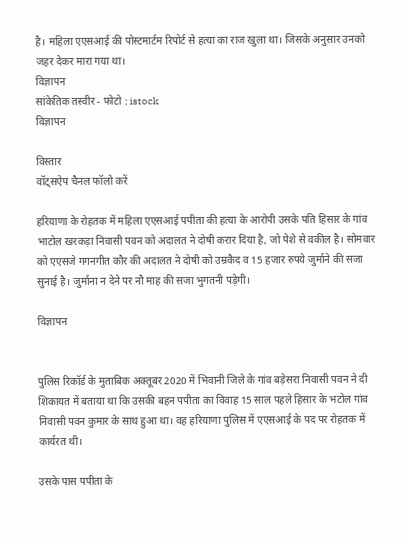है। महिला एएसआई की पोस्टमार्टम रिपोर्ट से हत्या का राज खुला था। जिसके अनुसार उनको जहर देकर मारा गया था।
विज्ञापन
सांकेतिक तस्वीर - फोटो : istock
विज्ञापन

विस्तार
वॉट्सऐप चैनल फॉलो करें

हरियाणा के रोहतक में महिला एएसआई पपीता की हत्या के आरोपी उसके पति हिसार के गांव भाटोल खरकड़ा निवासी पवन को अदालत ने दोषी करार दिया है, जो पेशे से वकील है। सोमवार को एएसजे गगनगीत कौर की अदालत ने दोषी को उम्रकैद व 15 हजार रुपये जुर्माने की सजा सुनाई है। जुर्माना न देने पर नौ माह की सजा भुगतनी पड़ेगी।

विज्ञापन


पुलिस रिकॉर्ड के मुताबिक अक्तूबर 2020 में भिवानी जिले के गांव बड़ेसरा निवासी पवन ने दी शिकायत में बताया था कि उसकी बहन पपीता का विवाह 15 साल पहले हिसार के भटोल गांव निवासी पवन कुमार के साथ हुआ था। वह हरियाणा पुलिस में एएसआई के पद पर रोहतक में कार्यरत थी।

उसके पास पपीता के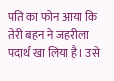पति का फोन आया कि तेरी बहन ने जहरीला पदार्थ खा लिया है। उसे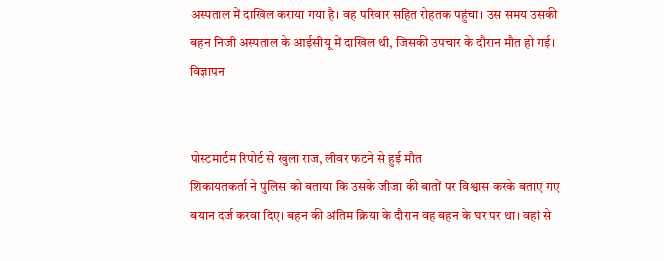अस्पताल में दाखिल कराया गया है। वह परिवार सहित रोहतक पहुंचा। उस समय उसकी बहन निजी अस्पताल के आईसीयू में दाखिल थी, जिसकी उपचार के दौरान मौत हो गई।
विज्ञापन


पोस्टमार्टम रिपोर्ट से खुला राज, लीवर फटने से हुई मौत
शिकायतकर्ता ने पुलिस को बताया कि उसके जीजा की बातों पर विश्वास करके बताए गए बयान दर्ज करवा दिए। बहन की अंतिम क्रिया के दौरान वह बहन के घर पर था। वहां से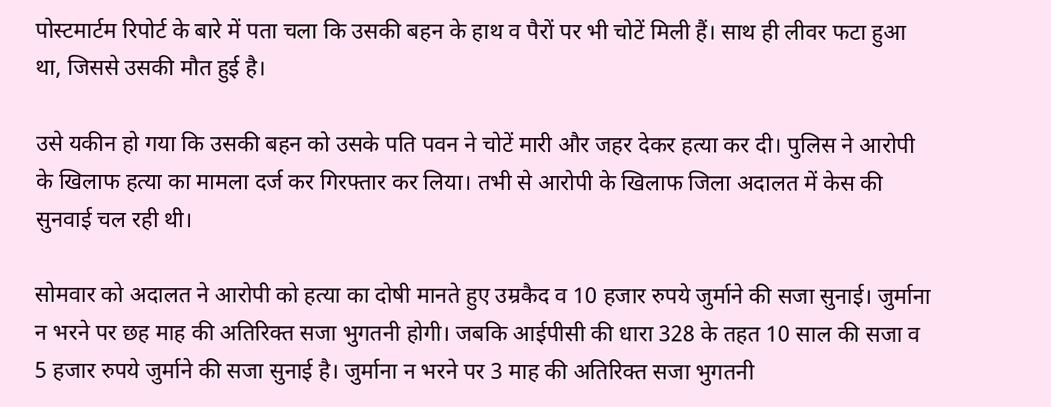पोस्टमार्टम रिपोर्ट के बारे में पता चला कि उसकी बहन के हाथ व पैरों पर भी चोटें मिली हैं। साथ ही लीवर फटा हुआ था, जिससे उसकी मौत हुई है।

उसे यकीन हो गया कि उसकी बहन को उसके पति पवन ने चोटें मारी और जहर देकर हत्या कर दी। पुलिस ने आरोपी के खिलाफ हत्या का मामला दर्ज कर गिरफ्तार कर लिया। तभी से आरोपी के खिलाफ जिला अदालत में केस की सुनवाई चल रही थी।

सोमवार को अदालत ने आरोपी को हत्या का दोषी मानते हुए उम्रकैद व 10 हजार रुपये जुर्माने की सजा सुनाई। जुर्माना न भरने पर छह माह की अतिरिक्त सजा भुगतनी होगी। जबकि आईपीसी की धारा 328 के तहत 10 साल की सजा व 5 हजार रुपये जुर्माने की सजा सुनाई है। जुर्माना न भरने पर 3 माह की अतिरिक्त सजा भुगतनी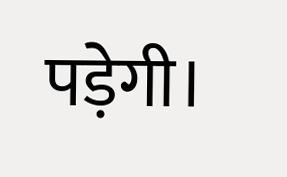पड़ेगी।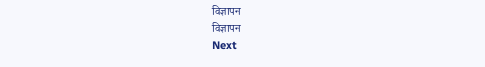विज्ञापन
विज्ञापन
Next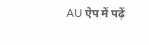AU ऐप में पढ़ें